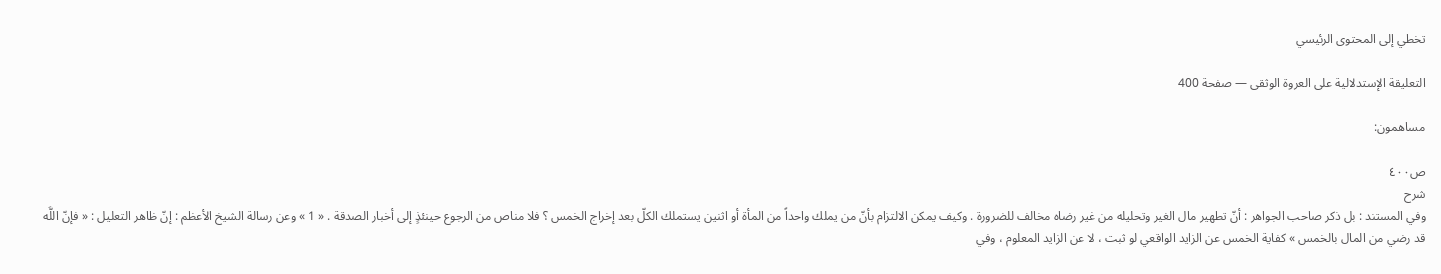تخطي إلى المحتوى الرئيسي

التعليقة الإستدلالية على العروة الوثقى — صفحة 400

مساهمون:

ص٤٠٠
شرح
وفي المستند : بل ذكر صاحب الجواهر : أنّ تطهير مال الغير وتحليله من غير رضاه مخالف للضرورة . وكيف يمكن الالتزام بأنّ من يملك واحداً من المأة أو اثنين يستملك الكلّ بعد إخراج الخمس ؟ فلا مناص من الرجوع حينئذٍ إلى أخبار الصدقة . « 1 » وعن رسالة الشيخ الأعظم : إنّ ظاهر التعليل : « فإنّ اللَّه قد رضي من المال بالخمس » كفاية الخمس عن الزايد الواقعي لو ثبت ، لا عن الزايد المعلوم ، وفي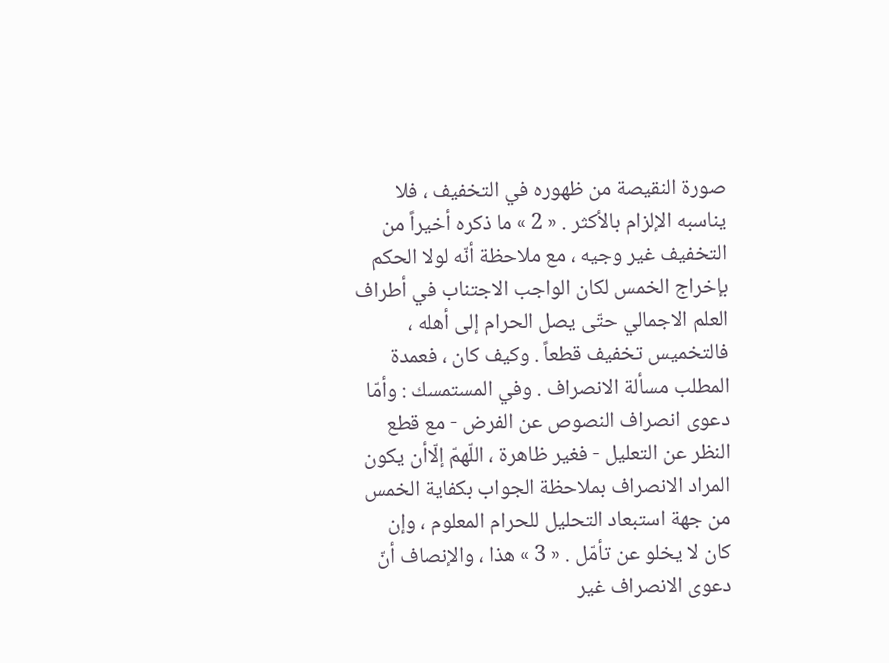صورة النقيصة من ظهوره في التخفيف ، فلا يناسبه الإلزام بالأكثر . « 2 » ما ذكره أخيراً من التخفيف غير وجيه ، مع ملاحظة أنّه لولا الحكم بإخراج الخمس لكان الواجب الاجتناب في أطراف العلم الاجمالي حتّى يصل الحرام إلى أهله ، فالتخميس تخفيف قطعاً . وكيف كان ، فعمدة المطلب مسألة الانصراف . وفي المستمسك : وأمّا دعوى انصراف النصوص عن الفرض - مع قطع النظر عن التعليل - فغير ظاهرة ، اللّهمّ إلّاأن يكون المراد الانصراف بملاحظة الجواب بكفاية الخمس من جهة استبعاد التحليل للحرام المعلوم ، وإن كان لا يخلو عن تأمّل . « 3 » هذا ، والإنصاف أنّ دعوى الانصراف غير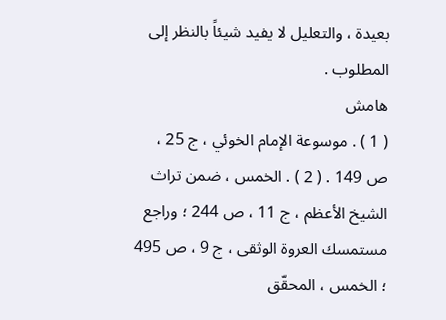بعيدة ، والتعليل لا يفيد شيئاً بالنظر إلى المطلوب .
هامش
( 1 ) . موسوعة الإمام الخوئي ، ج 25 ، ص 149 . ( 2 ) . الخمس ، ضمن تراث الشيخ الأعظم ، ج 11 ، ص 244 ؛ وراجع مستمسك العروة الوثقى ، ج 9 ، ص 495 ؛ الخمس ، المحقّق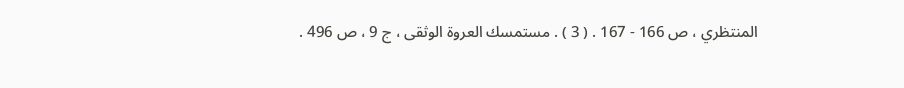المنتظري ، ص 166 - 167 . ( 3 ) . مستمسك العروة الوثقى ، ج 9 ، ص 496 .